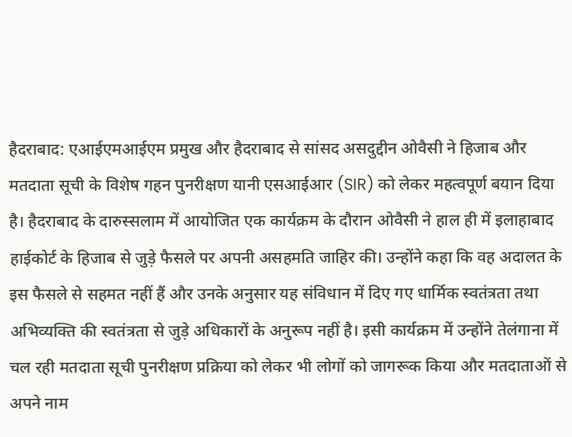हैदराबाद: एआईएमआईएम प्रमुख और हैदराबाद से सांसद असदुद्दीन ओवैसी ने हिजाब और मतदाता सूची के विशेष गहन पुनरीक्षण यानी एसआईआर (SIR) को लेकर महत्वपूर्ण बयान दिया है। हैदराबाद के दारुस्सलाम में आयोजित एक कार्यक्रम के दौरान ओवैसी ने हाल ही में इलाहाबाद हाईकोर्ट के हिजाब से जुड़े फैसले पर अपनी असहमति जाहिर की। उन्होंने कहा कि वह अदालत के इस फैसले से सहमत नहीं हैं और उनके अनुसार यह संविधान में दिए गए धार्मिक स्वतंत्रता तथा अभिव्यक्ति की स्वतंत्रता से जुड़े अधिकारों के अनुरूप नहीं है। इसी कार्यक्रम में उन्होंने तेलंगाना में चल रही मतदाता सूची पुनरीक्षण प्रक्रिया को लेकर भी लोगों को जागरूक किया और मतदाताओं से अपने नाम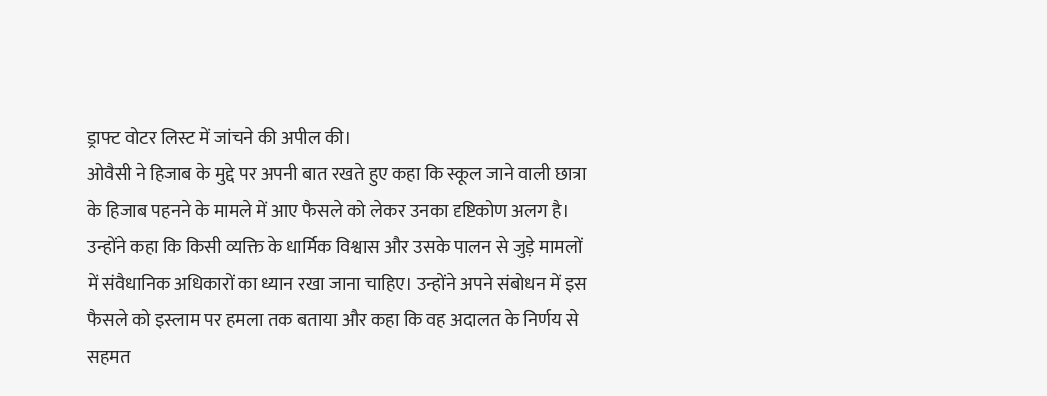ड्राफ्ट वोटर लिस्ट में जांचने की अपील की।
ओवैसी ने हिजाब के मुद्दे पर अपनी बात रखते हुए कहा कि स्कूल जाने वाली छात्रा के हिजाब पहनने के मामले में आए फैसले को लेकर उनका दृष्टिकोण अलग है। उन्होंने कहा कि किसी व्यक्ति के धार्मिक विश्वास और उसके पालन से जुड़े मामलों में संवैधानिक अधिकारों का ध्यान रखा जाना चाहिए। उन्होंने अपने संबोधन में इस फैसले को इस्लाम पर हमला तक बताया और कहा कि वह अदालत के निर्णय से सहमत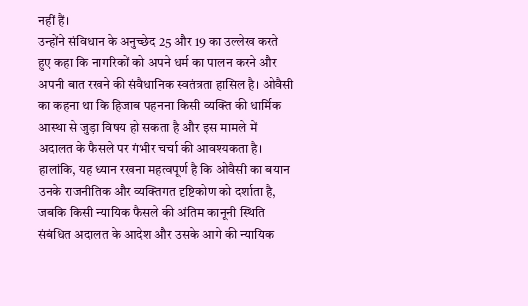नहीं हैं।
उन्होंने संविधान के अनुच्छेद 25 और 19 का उल्लेख करते हुए कहा कि नागरिकों को अपने धर्म का पालन करने और अपनी बात रखने की संवैधानिक स्वतंत्रता हासिल है। ओवैसी का कहना था कि हिजाब पहनना किसी व्यक्ति की धार्मिक आस्था से जुड़ा विषय हो सकता है और इस मामले में अदालत के फैसले पर गंभीर चर्चा की आवश्यकता है। हालांकि, यह ध्यान रखना महत्वपूर्ण है कि ओवैसी का बयान उनके राजनीतिक और व्यक्तिगत दृष्टिकोण को दर्शाता है, जबकि किसी न्यायिक फैसले की अंतिम कानूनी स्थिति संबंधित अदालत के आदेश और उसके आगे की न्यायिक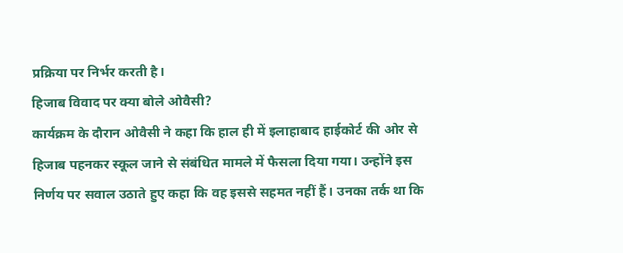प्रक्रिया पर निर्भर करती है।
हिजाब विवाद पर क्या बोले ओवैसी?
कार्यक्रम के दौरान ओवैसी ने कहा कि हाल ही में इलाहाबाद हाईकोर्ट की ओर से हिजाब पहनकर स्कूल जाने से संबंधित मामले में फैसला दिया गया। उन्होंने इस निर्णय पर सवाल उठाते हुए कहा कि वह इससे सहमत नहीं हैं। उनका तर्क था कि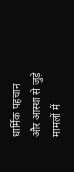धार्मिक पहचान और आस्था से जुड़े मामलों में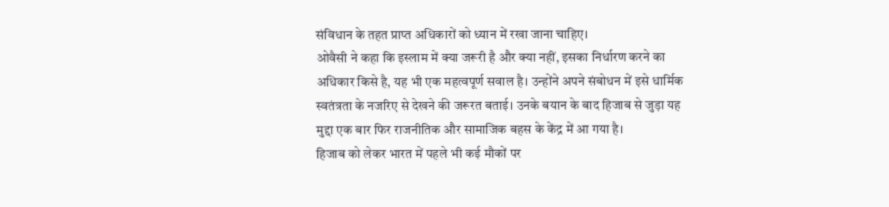संविधान के तहत प्राप्त अधिकारों को ध्यान में रखा जाना चाहिए।
ओवैसी ने कहा कि इस्लाम में क्या जरूरी है और क्या नहीं, इसका निर्धारण करने का अधिकार किसे है, यह भी एक महत्वपूर्ण सवाल है। उन्होंने अपने संबोधन में इसे धार्मिक स्वतंत्रता के नजरिए से देखने की जरूरत बताई। उनके बयान के बाद हिजाब से जुड़ा यह मुद्दा एक बार फिर राजनीतिक और सामाजिक बहस के केंद्र में आ गया है।
हिजाब को लेकर भारत में पहले भी कई मौकों पर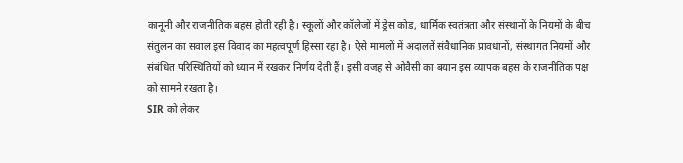कानूनी और राजनीतिक बहस होती रही है। स्कूलों और कॉलेजों में ड्रेस कोड, धार्मिक स्वतंत्रता और संस्थानों के नियमों के बीच संतुलन का सवाल इस विवाद का महत्वपूर्ण हिस्सा रहा है। ऐसे मामलों में अदालतें संवैधानिक प्रावधानों, संस्थागत नियमों और संबंधित परिस्थितियों को ध्यान में रखकर निर्णय देती हैं। इसी वजह से ओवैसी का बयान इस व्यापक बहस के राजनीतिक पक्ष को सामने रखता है।
SIR को लेकर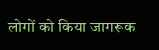लोगों को किया जागरूक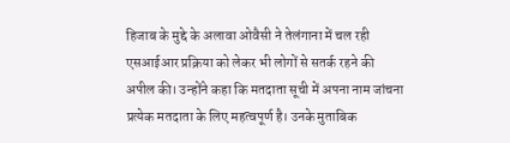हिजाब के मुद्दे के अलावा ओवैसी ने तेलंगाना में चल रही एसआईआर प्रक्रिया को लेकर भी लोगों से सतर्क रहने की अपील की। उन्होंने कहा कि मतदाता सूची में अपना नाम जांचना प्रत्येक मतदाता के लिए महत्वपूर्ण है। उनके मुताबिक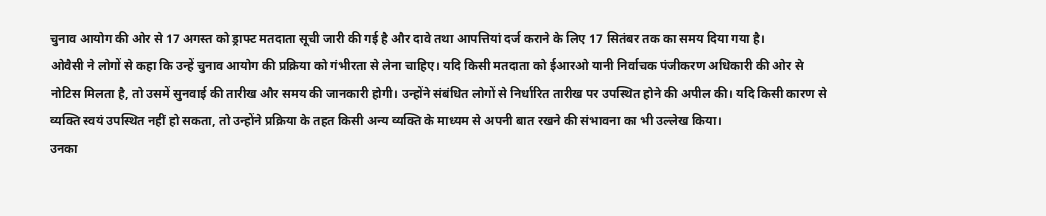चुनाव आयोग की ओर से 17 अगस्त को ड्राफ्ट मतदाता सूची जारी की गई है और दावे तथा आपत्तियां दर्ज कराने के लिए 17 सितंबर तक का समय दिया गया है।
ओवैसी ने लोगों से कहा कि उन्हें चुनाव आयोग की प्रक्रिया को गंभीरता से लेना चाहिए। यदि किसी मतदाता को ईआरओ यानी निर्वाचक पंजीकरण अधिकारी की ओर से नोटिस मिलता है, तो उसमें सुनवाई की तारीख और समय की जानकारी होगी। उन्होंने संबंधित लोगों से निर्धारित तारीख पर उपस्थित होने की अपील की। यदि किसी कारण से व्यक्ति स्वयं उपस्थित नहीं हो सकता, तो उन्होंने प्रक्रिया के तहत किसी अन्य व्यक्ति के माध्यम से अपनी बात रखने की संभावना का भी उल्लेख किया।
उनका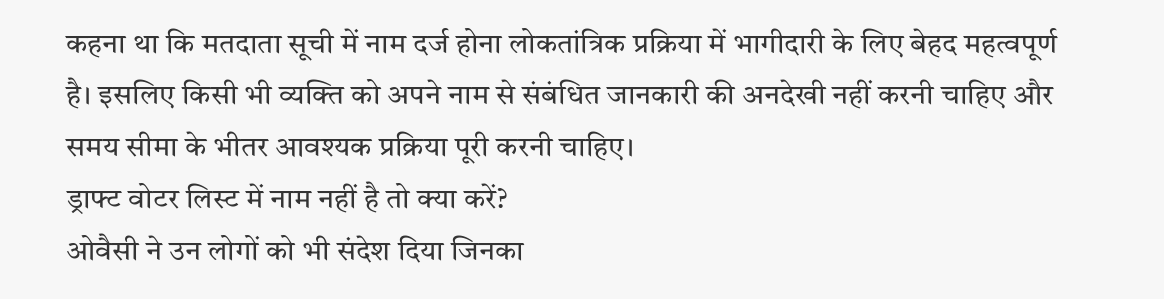कहना था कि मतदाता सूची में नाम दर्ज होना लोकतांत्रिक प्रक्रिया में भागीदारी के लिए बेहद महत्वपूर्ण है। इसलिए किसी भी व्यक्ति को अपने नाम से संबंधित जानकारी की अनदेखी नहीं करनी चाहिए और समय सीमा के भीतर आवश्यक प्रक्रिया पूरी करनी चाहिए।
ड्राफ्ट वोटर लिस्ट में नाम नहीं है तो क्या करें?
ओवैसी ने उन लोगों को भी संदेश दिया जिनका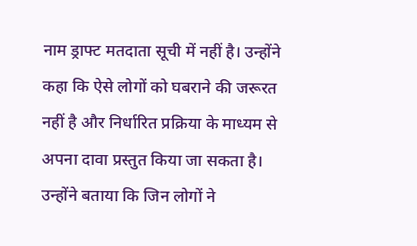नाम ड्राफ्ट मतदाता सूची में नहीं है। उन्होंने कहा कि ऐसे लोगों को घबराने की जरूरत नहीं है और निर्धारित प्रक्रिया के माध्यम से अपना दावा प्रस्तुत किया जा सकता है।
उन्होंने बताया कि जिन लोगों ने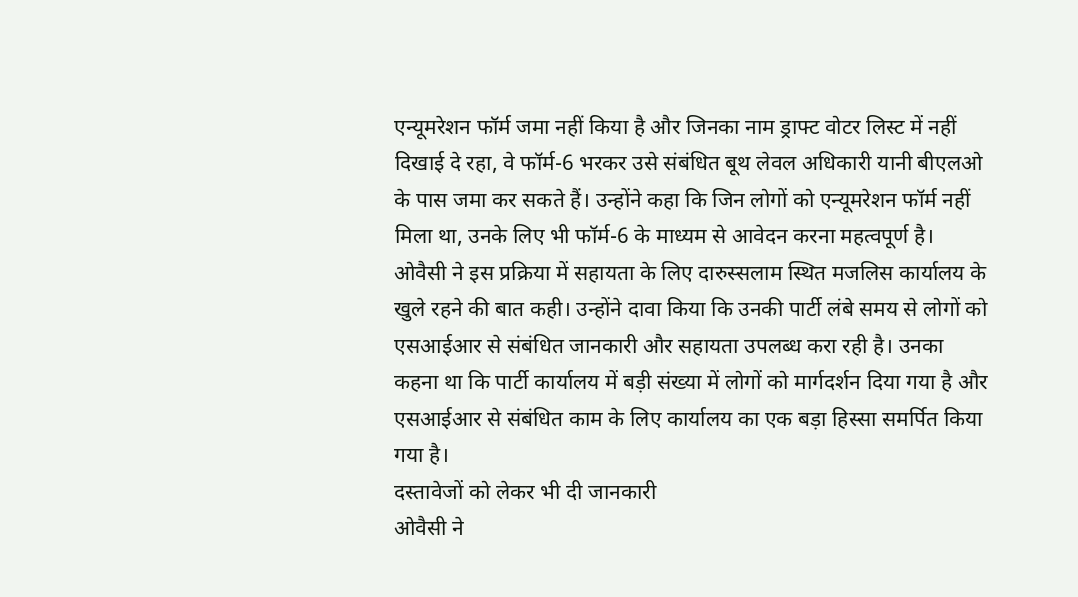एन्यूमरेशन फॉर्म जमा नहीं किया है और जिनका नाम ड्राफ्ट वोटर लिस्ट में नहीं दिखाई दे रहा, वे फॉर्म-6 भरकर उसे संबंधित बूथ लेवल अधिकारी यानी बीएलओ के पास जमा कर सकते हैं। उन्होंने कहा कि जिन लोगों को एन्यूमरेशन फॉर्म नहीं मिला था, उनके लिए भी फॉर्म-6 के माध्यम से आवेदन करना महत्वपूर्ण है।
ओवैसी ने इस प्रक्रिया में सहायता के लिए दारुस्सलाम स्थित मजलिस कार्यालय के खुले रहने की बात कही। उन्होंने दावा किया कि उनकी पार्टी लंबे समय से लोगों को एसआईआर से संबंधित जानकारी और सहायता उपलब्ध करा रही है। उनका कहना था कि पार्टी कार्यालय में बड़ी संख्या में लोगों को मार्गदर्शन दिया गया है और एसआईआर से संबंधित काम के लिए कार्यालय का एक बड़ा हिस्सा समर्पित किया गया है।
दस्तावेजों को लेकर भी दी जानकारी
ओवैसी ने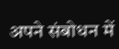अपने संबोधन में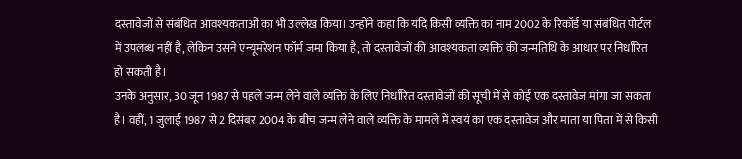दस्तावेजों से संबंधित आवश्यकताओं का भी उल्लेख किया। उन्होंने कहा कि यदि किसी व्यक्ति का नाम 2002 के रिकॉर्ड या संबंधित पोर्टल में उपलब्ध नहीं है, लेकिन उसने एन्यूमरेशन फॉर्म जमा किया है, तो दस्तावेजों की आवश्यकता व्यक्ति की जन्मतिथि के आधार पर निर्धारित हो सकती है।
उनके अनुसार, 30 जून 1987 से पहले जन्म लेने वाले व्यक्ति के लिए निर्धारित दस्तावेजों की सूची में से कोई एक दस्तावेज मांगा जा सकता है। वहीं, 1 जुलाई 1987 से 2 दिसंबर 2004 के बीच जन्म लेने वाले व्यक्ति के मामले में स्वयं का एक दस्तावेज और माता या पिता में से किसी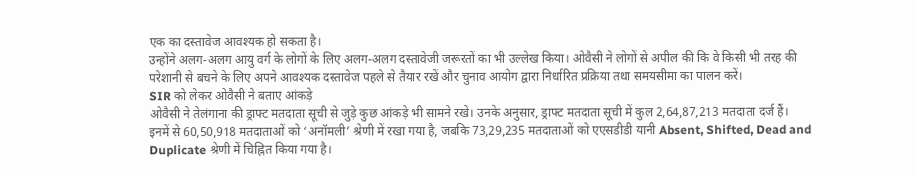एक का दस्तावेज आवश्यक हो सकता है।
उन्होंने अलग-अलग आयु वर्ग के लोगों के लिए अलग-अलग दस्तावेजी जरूरतों का भी उल्लेख किया। ओवैसी ने लोगों से अपील की कि वे किसी भी तरह की परेशानी से बचने के लिए अपने आवश्यक दस्तावेज पहले से तैयार रखें और चुनाव आयोग द्वारा निर्धारित प्रक्रिया तथा समयसीमा का पालन करें।
SIR को लेकर ओवैसी ने बताए आंकड़े
ओवैसी ने तेलंगाना की ड्राफ्ट मतदाता सूची से जुड़े कुछ आंकड़े भी सामने रखे। उनके अनुसार, ड्राफ्ट मतदाता सूची में कुल 2,64,87,213 मतदाता दर्ज हैं। इनमें से 60,50,918 मतदाताओं को ‘अनॉमली’ श्रेणी में रखा गया है, जबकि 73,29,235 मतदाताओं को एएसडीडी यानी Absent, Shifted, Dead and Duplicate श्रेणी में चिह्नित किया गया है।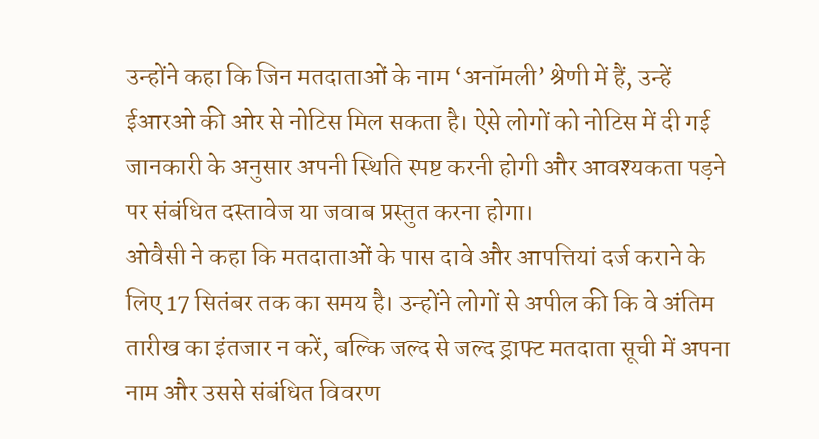उन्होंने कहा कि जिन मतदाताओं के नाम ‘अनॉमली’ श्रेणी में हैं, उन्हें ईआरओ की ओर से नोटिस मिल सकता है। ऐसे लोगों को नोटिस में दी गई जानकारी के अनुसार अपनी स्थिति स्पष्ट करनी होगी और आवश्यकता पड़ने पर संबंधित दस्तावेज या जवाब प्रस्तुत करना होगा।
ओवैसी ने कहा कि मतदाताओं के पास दावे और आपत्तियां दर्ज कराने के लिए 17 सितंबर तक का समय है। उन्होंने लोगों से अपील की कि वे अंतिम तारीख का इंतजार न करें, बल्कि जल्द से जल्द ड्राफ्ट मतदाता सूची में अपना नाम और उससे संबंधित विवरण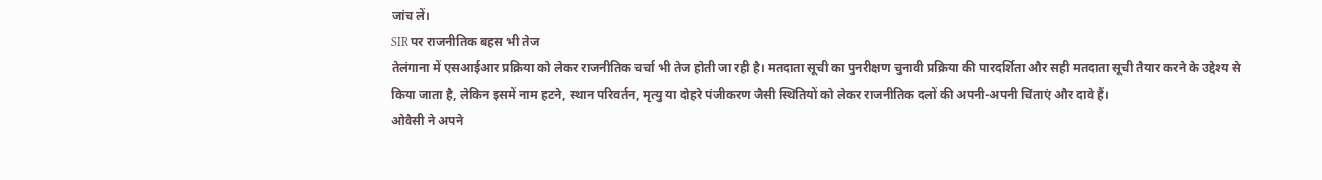जांच लें।
SIR पर राजनीतिक बहस भी तेज
तेलंगाना में एसआईआर प्रक्रिया को लेकर राजनीतिक चर्चा भी तेज होती जा रही है। मतदाता सूची का पुनरीक्षण चुनावी प्रक्रिया की पारदर्शिता और सही मतदाता सूची तैयार करने के उद्देश्य से किया जाता है, लेकिन इसमें नाम हटने, स्थान परिवर्तन, मृत्यु या दोहरे पंजीकरण जैसी स्थितियों को लेकर राजनीतिक दलों की अपनी-अपनी चिंताएं और दावे हैं।
ओवैसी ने अपने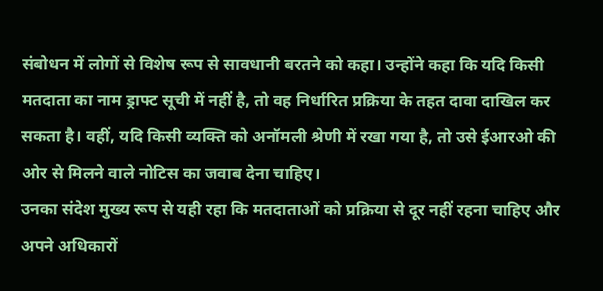संबोधन में लोगों से विशेष रूप से सावधानी बरतने को कहा। उन्होंने कहा कि यदि किसी मतदाता का नाम ड्राफ्ट सूची में नहीं है, तो वह निर्धारित प्रक्रिया के तहत दावा दाखिल कर सकता है। वहीं, यदि किसी व्यक्ति को अनॉमली श्रेणी में रखा गया है, तो उसे ईआरओ की ओर से मिलने वाले नोटिस का जवाब देना चाहिए।
उनका संदेश मुख्य रूप से यही रहा कि मतदाताओं को प्रक्रिया से दूर नहीं रहना चाहिए और अपने अधिकारों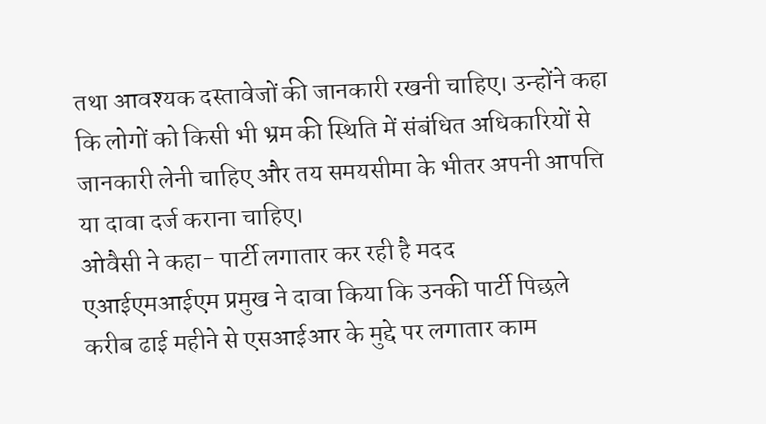तथा आवश्यक दस्तावेजों की जानकारी रखनी चाहिए। उन्होंने कहा कि लोगों को किसी भी भ्रम की स्थिति में संबंधित अधिकारियों से जानकारी लेनी चाहिए और तय समयसीमा के भीतर अपनी आपत्ति या दावा दर्ज कराना चाहिए।
ओवैसी ने कहा- पार्टी लगातार कर रही है मदद
एआईएमआईएम प्रमुख ने दावा किया कि उनकी पार्टी पिछले करीब ढाई महीने से एसआईआर के मुद्दे पर लगातार काम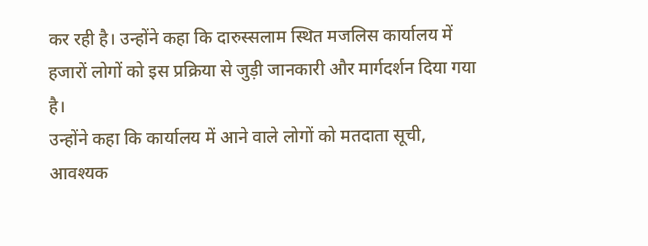कर रही है। उन्होंने कहा कि दारुस्सलाम स्थित मजलिस कार्यालय में हजारों लोगों को इस प्रक्रिया से जुड़ी जानकारी और मार्गदर्शन दिया गया है।
उन्होंने कहा कि कार्यालय में आने वाले लोगों को मतदाता सूची, आवश्यक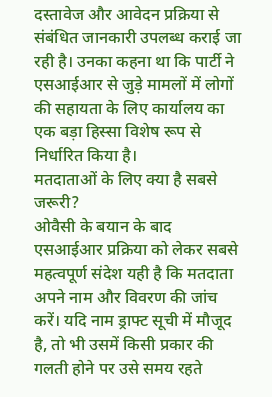दस्तावेज और आवेदन प्रक्रिया से संबंधित जानकारी उपलब्ध कराई जा रही है। उनका कहना था कि पार्टी ने एसआईआर से जुड़े मामलों में लोगों की सहायता के लिए कार्यालय का एक बड़ा हिस्सा विशेष रूप से निर्धारित किया है।
मतदाताओं के लिए क्या है सबसे जरूरी?
ओवैसी के बयान के बाद एसआईआर प्रक्रिया को लेकर सबसे महत्वपूर्ण संदेश यही है कि मतदाता अपने नाम और विवरण की जांच करें। यदि नाम ड्राफ्ट सूची में मौजूद है, तो भी उसमें किसी प्रकार की गलती होने पर उसे समय रहते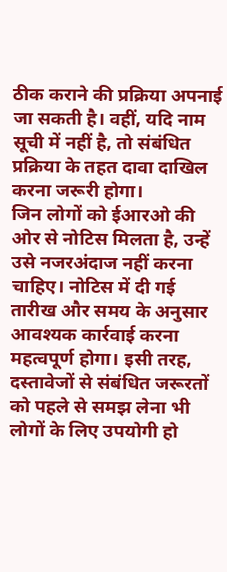ठीक कराने की प्रक्रिया अपनाई जा सकती है। वहीं, यदि नाम सूची में नहीं है, तो संबंधित प्रक्रिया के तहत दावा दाखिल करना जरूरी होगा।
जिन लोगों को ईआरओ की ओर से नोटिस मिलता है, उन्हें उसे नजरअंदाज नहीं करना चाहिए। नोटिस में दी गई तारीख और समय के अनुसार आवश्यक कार्रवाई करना महत्वपूर्ण होगा। इसी तरह, दस्तावेजों से संबंधित जरूरतों को पहले से समझ लेना भी लोगों के लिए उपयोगी हो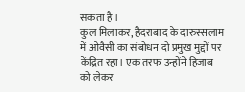सकता है।
कुल मिलाकर, हैदराबाद के दारुस्सलाम में ओवैसी का संबोधन दो प्रमुख मुद्दों पर केंद्रित रहा। एक तरफ उन्होंने हिजाब को लेकर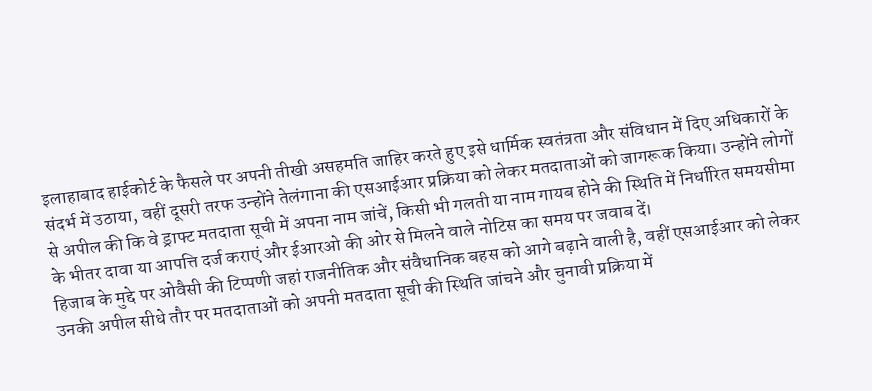इलाहाबाद हाईकोर्ट के फैसले पर अपनी तीखी असहमति जाहिर करते हुए इसे धार्मिक स्वतंत्रता और संविधान में दिए अधिकारों के संदर्भ में उठाया, वहीं दूसरी तरफ उन्होंने तेलंगाना की एसआईआर प्रक्रिया को लेकर मतदाताओं को जागरूक किया। उन्होंने लोगों से अपील की कि वे ड्राफ्ट मतदाता सूची में अपना नाम जांचें, किसी भी गलती या नाम गायब होने की स्थिति में निर्धारित समयसीमा के भीतर दावा या आपत्ति दर्ज कराएं और ईआरओ की ओर से मिलने वाले नोटिस का समय पर जवाब दें।
हिजाब के मुद्दे पर ओवैसी की टिप्पणी जहां राजनीतिक और संवैधानिक बहस को आगे बढ़ाने वाली है, वहीं एसआईआर को लेकर उनकी अपील सीधे तौर पर मतदाताओं को अपनी मतदाता सूची की स्थिति जांचने और चुनावी प्रक्रिया में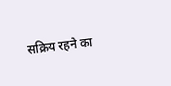सक्रिय रहने का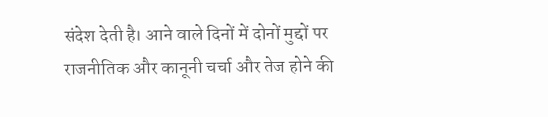संदेश देती है। आने वाले दिनों में दोनों मुद्दों पर राजनीतिक और कानूनी चर्चा और तेज होने की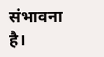संभावना है।